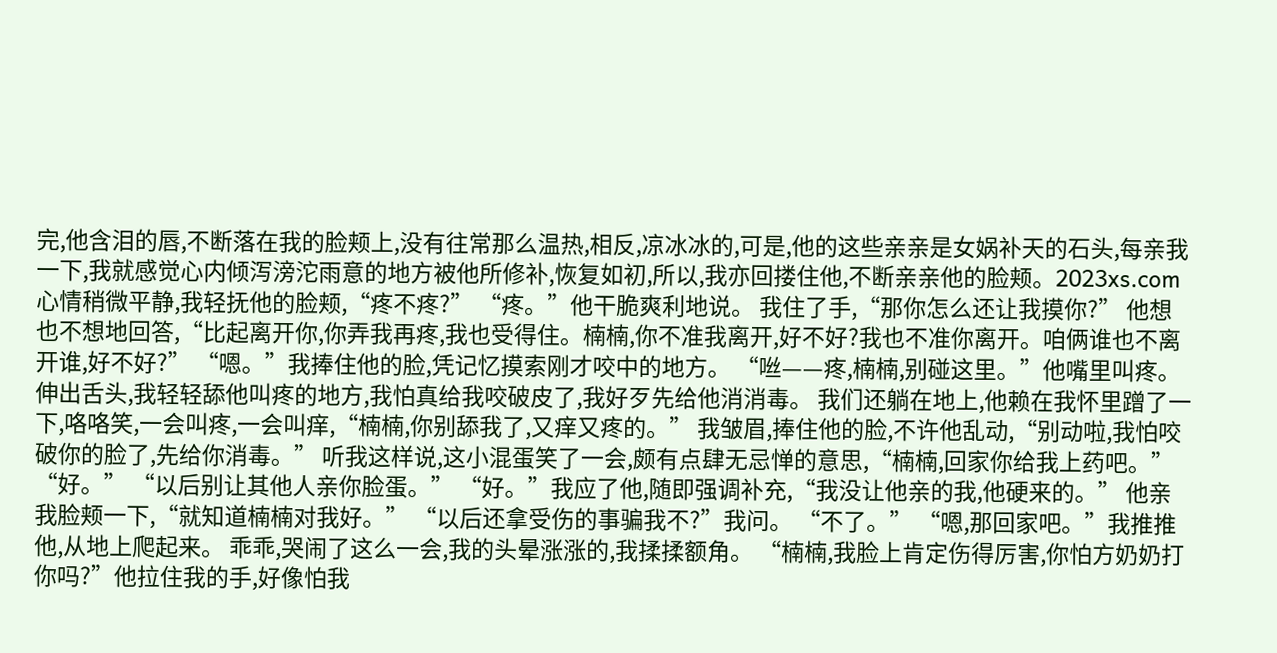完,他含泪的唇,不断落在我的脸颊上,没有往常那么温热,相反,凉冰冰的,可是,他的这些亲亲是女娲补天的石头,每亲我一下,我就感觉心内倾泻滂沱雨意的地方被他所修补,恢复如初,所以,我亦回搂住他,不断亲亲他的脸颊。2023xs.com 心情稍微平静,我轻抚他的脸颊,“疼不疼?” “疼。”他干脆爽利地说。 我住了手,“那你怎么还让我摸你?” 他想也不想地回答,“比起离开你,你弄我再疼,我也受得住。楠楠,你不准我离开,好不好?我也不准你离开。咱俩谁也不离开谁,好不好?” “嗯。”我捧住他的脸,凭记忆摸索刚才咬中的地方。 “咝——疼,楠楠,别碰这里。”他嘴里叫疼。 伸出舌头,我轻轻舔他叫疼的地方,我怕真给我咬破皮了,我好歹先给他消消毒。 我们还躺在地上,他赖在我怀里蹭了一下,咯咯笑,一会叫疼,一会叫痒,“楠楠,你别舔我了,又痒又疼的。” 我皱眉,捧住他的脸,不许他乱动,“别动啦,我怕咬破你的脸了,先给你消毒。” 听我这样说,这小混蛋笑了一会,颇有点肆无忌惮的意思,“楠楠,回家你给我上药吧。” “好。” “以后别让其他人亲你脸蛋。” “好。”我应了他,随即强调补充,“我没让他亲的我,他硬来的。” 他亲我脸颊一下,“就知道楠楠对我好。” “以后还拿受伤的事骗我不?”我问。 “不了。” “嗯,那回家吧。”我推推他,从地上爬起来。 乖乖,哭闹了这么一会,我的头晕涨涨的,我揉揉额角。 “楠楠,我脸上肯定伤得厉害,你怕方奶奶打你吗?”他拉住我的手,好像怕我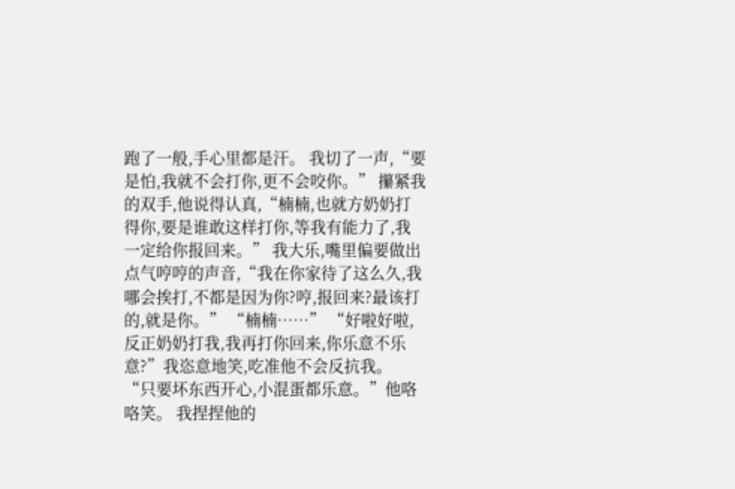跑了一般,手心里都是汗。 我切了一声,“要是怕,我就不会打你,更不会咬你。” 攥紧我的双手,他说得认真,“楠楠,也就方奶奶打得你,要是谁敢这样打你,等我有能力了,我一定给你报回来。” 我大乐,嘴里偏要做出点气哼哼的声音,“我在你家待了这么久,我哪会挨打,不都是因为你?哼,报回来?最该打的,就是你。” “楠楠……” “好啦好啦,反正奶奶打我,我再打你回来,你乐意不乐意?”我恣意地笑,吃准他不会反抗我。 “只要坏东西开心,小混蛋都乐意。”他咯咯笑。 我捏捏他的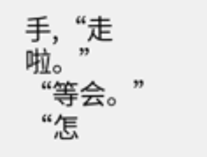手,“走啦。” “等会。” “怎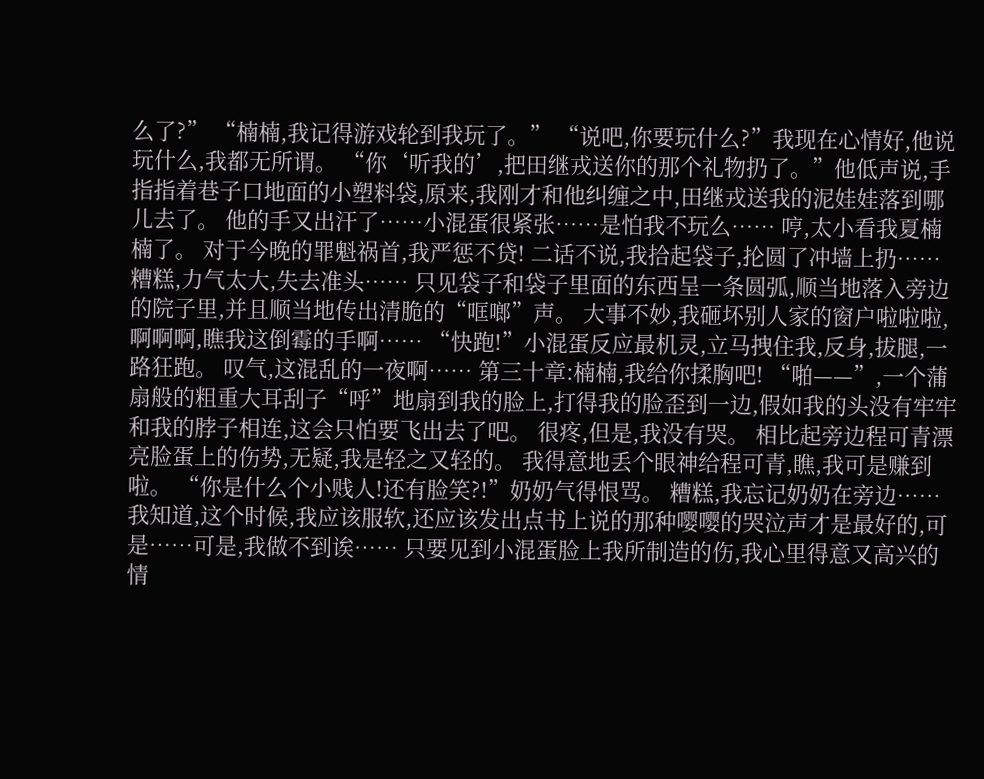么了?” “楠楠,我记得游戏轮到我玩了。” “说吧,你要玩什么?”我现在心情好,他说玩什么,我都无所谓。 “你‘听我的’,把田继戎送你的那个礼物扔了。”他低声说,手指指着巷子口地面的小塑料袋,原来,我刚才和他纠缠之中,田继戎送我的泥娃娃落到哪儿去了。 他的手又出汗了……小混蛋很紧张……是怕我不玩么…… 哼,太小看我夏楠楠了。 对于今晚的罪魁祸首,我严惩不贷! 二话不说,我拾起袋子,抡圆了冲墙上扔…… 糟糕,力气太大,失去准头…… 只见袋子和袋子里面的东西呈一条圆弧,顺当地落入旁边的院子里,并且顺当地传出清脆的“哐啷”声。 大事不妙,我砸坏别人家的窗户啦啦啦,啊啊啊,瞧我这倒霉的手啊…… “快跑!”小混蛋反应最机灵,立马拽住我,反身,拔腿,一路狂跑。 叹气,这混乱的一夜啊…… 第三十章:楠楠,我给你揉胸吧! “啪——”,一个蒲扇般的粗重大耳刮子“呼”地扇到我的脸上,打得我的脸歪到一边,假如我的头没有牢牢和我的脖子相连,这会只怕要飞出去了吧。 很疼,但是,我没有哭。 相比起旁边程可青漂亮脸蛋上的伤势,无疑,我是轻之又轻的。 我得意地丢个眼神给程可青,瞧,我可是赚到啦。 “你是什么个小贱人!还有脸笑?!”奶奶气得恨骂。 糟糕,我忘记奶奶在旁边…… 我知道,这个时候,我应该服软,还应该发出点书上说的那种嘤嘤的哭泣声才是最好的,可是……可是,我做不到诶…… 只要见到小混蛋脸上我所制造的伤,我心里得意又高兴的情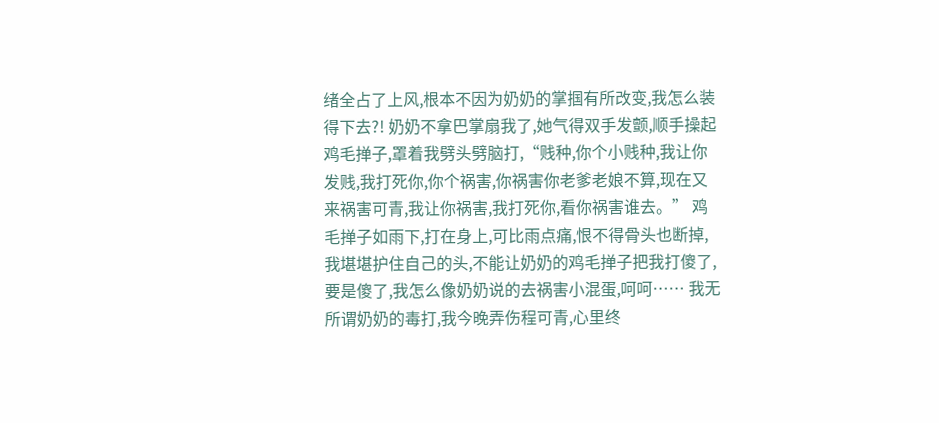绪全占了上风,根本不因为奶奶的掌掴有所改变,我怎么装得下去?! 奶奶不拿巴掌扇我了,她气得双手发颤,顺手操起鸡毛掸子,罩着我劈头劈脑打,“贱种,你个小贱种,我让你发贱,我打死你,你个祸害,你祸害你老爹老娘不算,现在又来祸害可青,我让你祸害,我打死你,看你祸害谁去。” 鸡毛掸子如雨下,打在身上,可比雨点痛,恨不得骨头也断掉,我堪堪护住自己的头,不能让奶奶的鸡毛掸子把我打傻了,要是傻了,我怎么像奶奶说的去祸害小混蛋,呵呵…… 我无所谓奶奶的毒打,我今晚弄伤程可青,心里终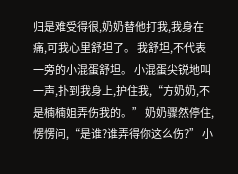归是难受得很,奶奶替他打我,我身在痛,可我心里舒坦了。 我舒坦,不代表一旁的小混蛋舒坦。 小混蛋尖锐地叫一声,扑到我身上,护住我,“方奶奶,不是楠楠姐弄伤我的。” 奶奶骤然停住,愣愣问,“是谁?谁弄得你这么伤?” 小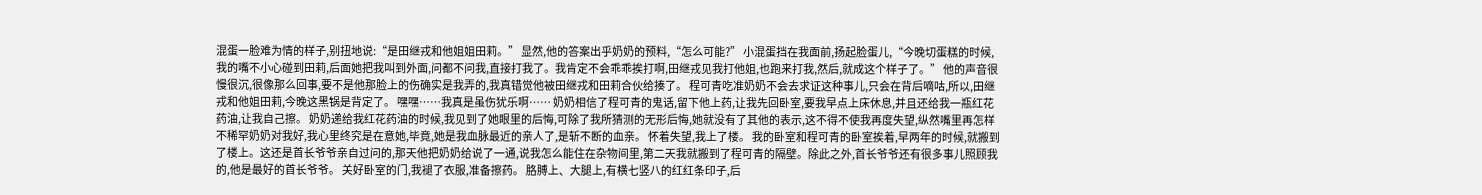混蛋一脸难为情的样子,别扭地说:“是田继戎和他姐姐田莉。” 显然,他的答案出乎奶奶的预料,“怎么可能?” 小混蛋挡在我面前,扬起脸蛋儿,“今晚切蛋糕的时候,我的嘴不小心碰到田莉,后面她把我叫到外面,问都不问我,直接打我了。我肯定不会乖乖挨打啊,田继戎见我打他姐,也跑来打我,然后,就成这个样子了。” 他的声音很慢很沉,很像那么回事,要不是他那脸上的伤确实是我弄的,我真错觉他被田继戎和田莉合伙给揍了。 程可青吃准奶奶不会去求证这种事儿,只会在背后嘀咕,所以,田继戎和他姐田莉,今晚这黑锅是背定了。 嘿嘿……我真是虽伤犹乐啊…… 奶奶相信了程可青的鬼话,留下他上药,让我先回卧室,要我早点上床休息,并且还给我一瓶红花药油,让我自己擦。 奶奶递给我红花药油的时候,我见到了她眼里的后悔,可除了我所猜测的无形后悔,她就没有了其他的表示,这不得不使我再度失望,纵然嘴里再怎样不稀罕奶奶对我好,我心里终究是在意她,毕竟,她是我血脉最近的亲人了,是斩不断的血亲。 怀着失望,我上了楼。 我的卧室和程可青的卧室挨着,早两年的时候,就搬到了楼上。这还是首长爷爷亲自过问的,那天他把奶奶给说了一通,说我怎么能住在杂物间里,第二天我就搬到了程可青的隔壁。除此之外,首长爷爷还有很多事儿照顾我的,他是最好的首长爷爷。 关好卧室的门,我褪了衣服,准备擦药。 胳膊上、大腿上,有横七竖八的红红条印子,后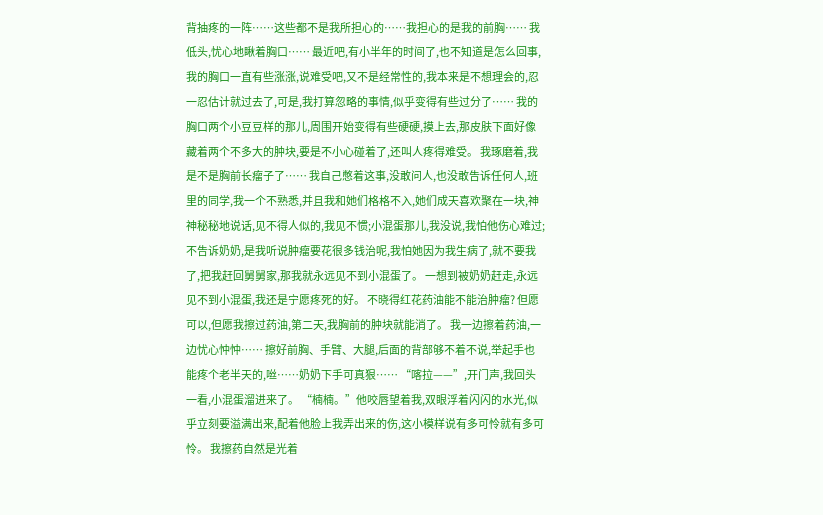背抽疼的一阵……这些都不是我所担心的……我担心的是我的前胸…… 我低头,忧心地瞅着胸口…… 最近吧,有小半年的时间了,也不知道是怎么回事,我的胸口一直有些涨涨,说难受吧,又不是经常性的,我本来是不想理会的,忍一忍估计就过去了,可是,我打算忽略的事情,似乎变得有些过分了…… 我的胸口两个小豆豆样的那儿,周围开始变得有些硬硬,摸上去,那皮肤下面好像藏着两个不多大的肿块,要是不小心碰着了,还叫人疼得难受。 我琢磨着,我是不是胸前长瘤子了…… 我自己憋着这事,没敢问人,也没敢告诉任何人,班里的同学,我一个不熟悉,并且我和她们格格不入,她们成天喜欢聚在一块,神神秘秘地说话,见不得人似的,我见不惯;小混蛋那儿,我没说,我怕他伤心难过;不告诉奶奶,是我听说肿瘤要花很多钱治呢,我怕她因为我生病了,就不要我了,把我赶回舅舅家,那我就永远见不到小混蛋了。 一想到被奶奶赶走,永远见不到小混蛋,我还是宁愿疼死的好。 不晓得红花药油能不能治肿瘤? 但愿可以,但愿我擦过药油,第二天,我胸前的肿块就能消了。 我一边擦着药油,一边忧心忡忡…… 擦好前胸、手臂、大腿,后面的背部够不着不说,举起手也能疼个老半天的,咝……奶奶下手可真狠…… “喀拉——”,开门声,我回头一看,小混蛋溜进来了。 “楠楠。”他咬唇望着我,双眼浮着闪闪的水光,似乎立刻要溢满出来,配着他脸上我弄出来的伤,这小模样说有多可怜就有多可怜。 我擦药自然是光着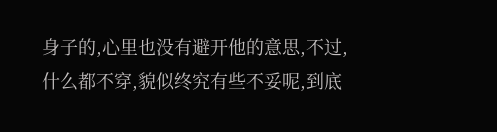身子的,心里也没有避开他的意思,不过,什么都不穿,貌似终究有些不妥呢,到底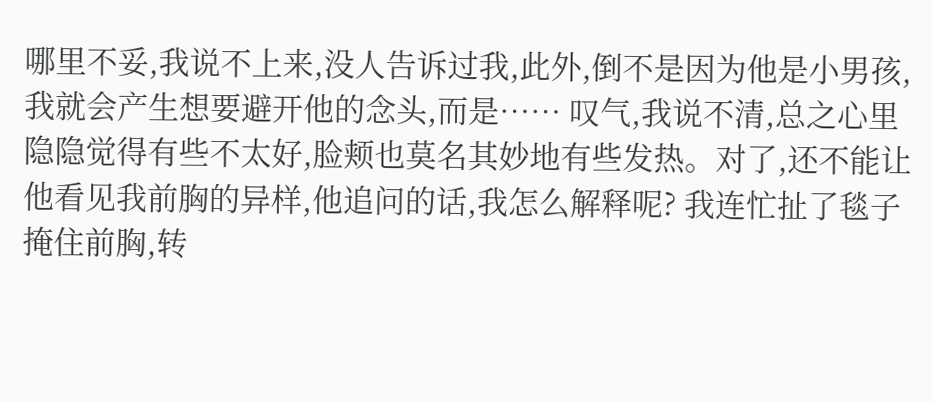哪里不妥,我说不上来,没人告诉过我,此外,倒不是因为他是小男孩,我就会产生想要避开他的念头,而是…… 叹气,我说不清,总之心里隐隐觉得有些不太好,脸颊也莫名其妙地有些发热。对了,还不能让他看见我前胸的异样,他追问的话,我怎么解释呢? 我连忙扯了毯子掩住前胸,转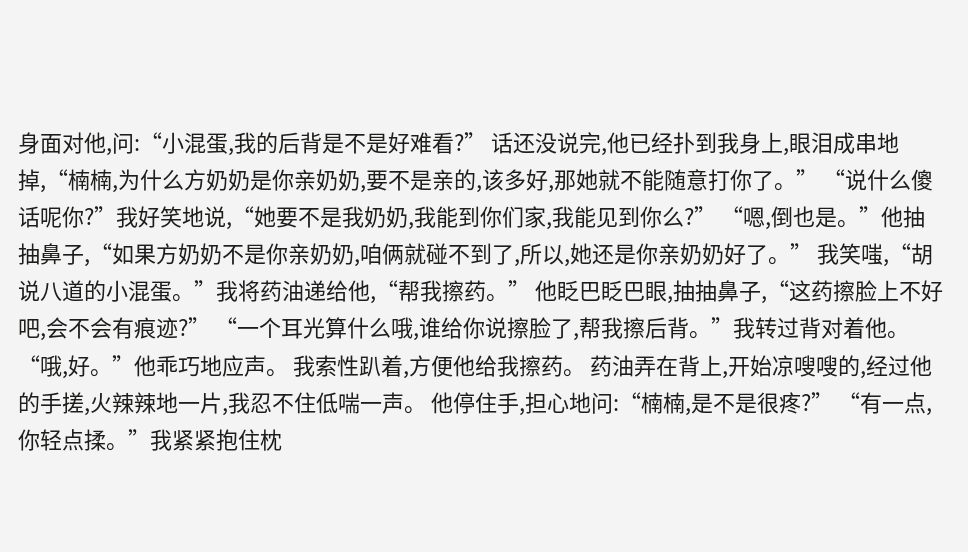身面对他,问:“小混蛋,我的后背是不是好难看?” 话还没说完,他已经扑到我身上,眼泪成串地掉,“楠楠,为什么方奶奶是你亲奶奶,要不是亲的,该多好,那她就不能随意打你了。” “说什么傻话呢你?”我好笑地说,“她要不是我奶奶,我能到你们家,我能见到你么?” “嗯,倒也是。”他抽抽鼻子,“如果方奶奶不是你亲奶奶,咱俩就碰不到了,所以,她还是你亲奶奶好了。” 我笑嗤,“胡说八道的小混蛋。”我将药油递给他,“帮我擦药。” 他眨巴眨巴眼,抽抽鼻子,“这药擦脸上不好吧,会不会有痕迹?” “一个耳光算什么哦,谁给你说擦脸了,帮我擦后背。”我转过背对着他。 “哦,好。”他乖巧地应声。 我索性趴着,方便他给我擦药。 药油弄在背上,开始凉嗖嗖的,经过他的手搓,火辣辣地一片,我忍不住低喘一声。 他停住手,担心地问:“楠楠,是不是很疼?” “有一点,你轻点揉。”我紧紧抱住枕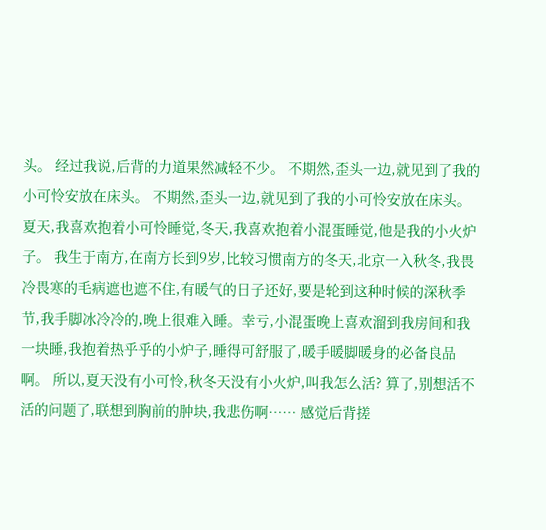头。 经过我说,后背的力道果然减轻不少。 不期然,歪头一边,就见到了我的小可怜安放在床头。 不期然,歪头一边,就见到了我的小可怜安放在床头。 夏天,我喜欢抱着小可怜睡觉,冬天,我喜欢抱着小混蛋睡觉,他是我的小火炉子。 我生于南方,在南方长到9岁,比较习惯南方的冬天,北京一入秋冬,我畏冷畏寒的毛病遮也遮不住,有暖气的日子还好,要是轮到这种时候的深秋季节,我手脚冰冷冷的,晚上很难入睡。幸亏,小混蛋晚上喜欢溜到我房间和我一块睡,我抱着热乎乎的小炉子,睡得可舒服了,暖手暖脚暖身的必备良品啊。 所以,夏天没有小可怜,秋冬天没有小火炉,叫我怎么活? 算了,别想活不活的问题了,联想到胸前的肿块,我悲伤啊…… 感觉后背搓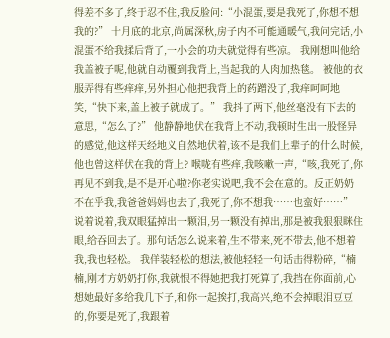得差不多了,终于忍不住,我反脸问:“小混蛋,要是我死了,你想不想我的?” 十月底的北京,尚属深秋,房子内不可能通暖气,我问完话,小混蛋不给我揉后背了,一小会的功夫就觉得有些凉。 我刚想叫他给我盖被子呢,他就自动覆到我背上,当起我的人肉加热毯。 被他的衣服弄得有些痒痒,另外担心他把我背上的药蹭没了,我痒呵呵地笑,“快下来,盖上被子就成了。” 我抖了两下,他丝毫没有下去的意思,“怎么了?” 他静静地伏在我背上不动,我顿时生出一股怪异的感觉,他这样天经地义自然地伏着,该不是我们上辈子的什么时候,他也曾这样伏在我的背上? 喉咙有些痒,我咳嗽一声,“咳,我死了,你再见不到我,是不是开心啦?你老实说吧,我不会在意的。反正奶奶不在乎我,我爸爸妈妈也去了,我死了,你不想我……也蛮好……” 说着说着,我双眼猛掉出一颗泪,另一颗没有掉出,那是被我狠狠眯住眼,给吞回去了。那句话怎么说来着,生不带来,死不带去,他不想着我,我也轻松。 我佯装轻松的想法,被他轻轻一句话击得粉碎,“楠楠,刚才方奶奶打你,我就恨不得她把我打死算了,我挡在你面前,心想她最好多给我几下子,和你一起挨打,我高兴,绝不会掉眼泪豆豆的,你要是死了,我跟着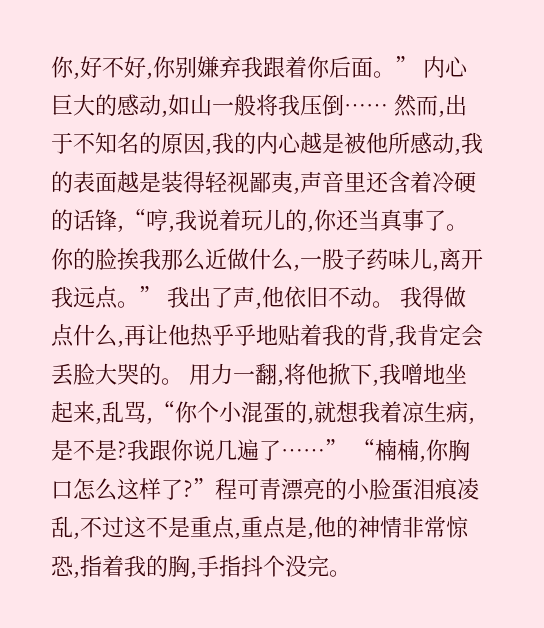你,好不好,你别嫌弃我跟着你后面。” 内心巨大的感动,如山一般将我压倒…… 然而,出于不知名的原因,我的内心越是被他所感动,我的表面越是装得轻视鄙夷,声音里还含着冷硬的话锋,“哼,我说着玩儿的,你还当真事了。你的脸挨我那么近做什么,一股子药味儿,离开我远点。” 我出了声,他依旧不动。 我得做点什么,再让他热乎乎地贴着我的背,我肯定会丢脸大哭的。 用力一翻,将他掀下,我噌地坐起来,乱骂,“你个小混蛋的,就想我着凉生病,是不是?我跟你说几遍了……” “楠楠,你胸口怎么这样了?”程可青漂亮的小脸蛋泪痕凌乱,不过这不是重点,重点是,他的神情非常惊恐,指着我的胸,手指抖个没完。